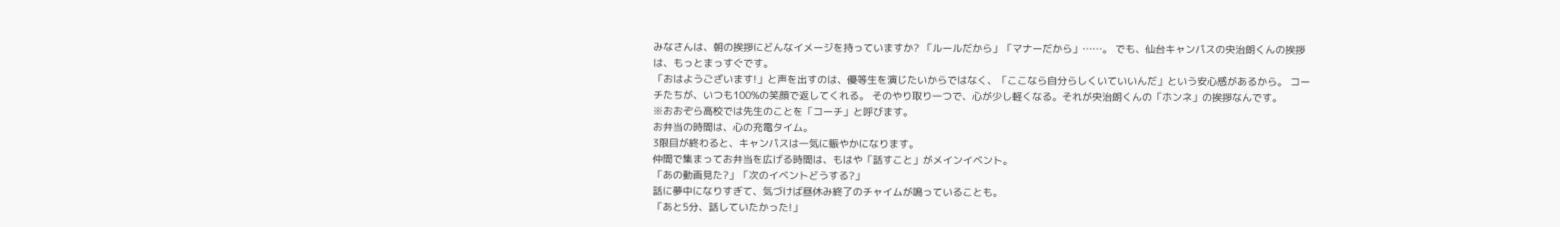みなさんは、朝の挨拶にどんなイメージを持っていますか? 「ルールだから」「マナーだから」……。 でも、仙台キャンパスの央治朗くんの挨拶は、もっとまっすぐです。
「おはようございます!」と声を出すのは、優等生を演じたいからではなく、「ここなら自分らしくいていいんだ」という安心感があるから。 コーチたちが、いつも100%の笑顔で返してくれる。 そのやり取り一つで、心が少し軽くなる。それが央治朗くんの「ホンネ」の挨拶なんです。
※おおぞら高校では先生のことを「コーチ」と呼びます。
お弁当の時間は、心の充電タイム。
3限目が終わると、キャンパスは一気に賑やかになります。
仲間で集まってお弁当を広げる時間は、もはや「話すこと」がメインイベント。
「あの動画見た?」「次のイベントどうする?」
話に夢中になりすぎて、気づけば昼休み終了のチャイムが鳴っていることも。
「あと5分、話していたかった!」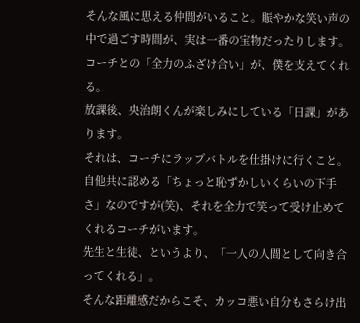そんな風に思える仲間がいること。賑やかな笑い声の中で過ごす時間が、実は一番の宝物だったりします。
コーチとの「全力のふざけ合い」が、僕を支えてくれる。
放課後、央治朗くんが楽しみにしている「日課」があります。
それは、コーチにラップバトルを仕掛けに行くこと。
自他共に認める「ちょっと恥ずかしいくらいの下手さ」なのですが(笑)、それを全力で笑って受け止めてくれるコーチがいます。
先生と生徒、というより、「一人の人間として向き合ってくれる」。
そんな距離感だからこそ、カッコ悪い自分もさらけ出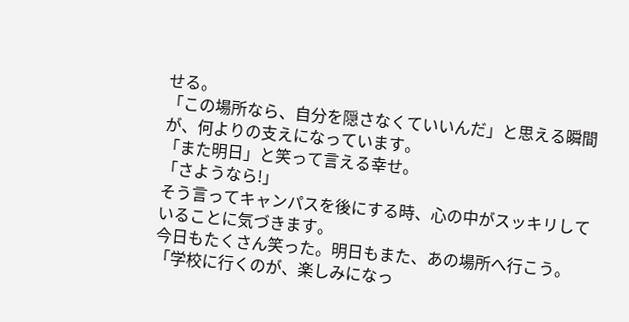せる。
「この場所なら、自分を隠さなくていいんだ」と思える瞬間が、何よりの支えになっています。
「また明日」と笑って言える幸せ。
「さようなら!」
そう言ってキャンパスを後にする時、心の中がスッキリしていることに気づきます。
今日もたくさん笑った。明日もまた、あの場所へ行こう。
「学校に行くのが、楽しみになっ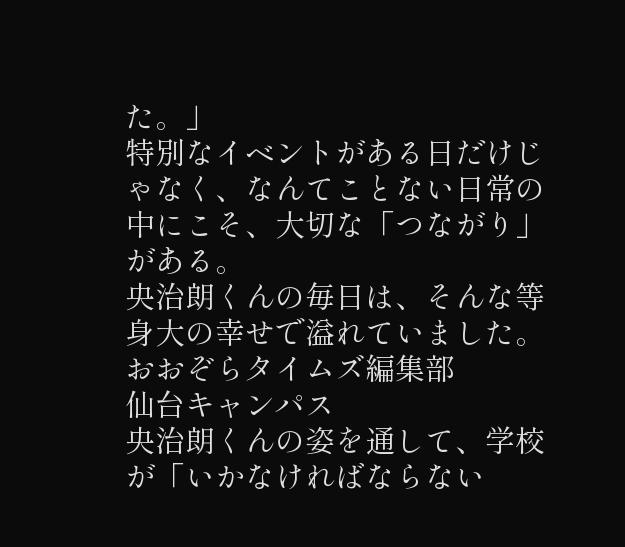た。」
特別なイベントがある日だけじゃなく、なんてことない日常の中にこそ、大切な「つながり」がある。
央治朗くんの毎日は、そんな等身大の幸せで溢れていました。
おおぞらタイムズ編集部
仙台キャンパス
央治朗くんの姿を通して、学校が「いかなければならない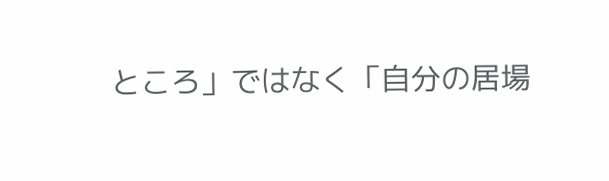ところ」ではなく「自分の居場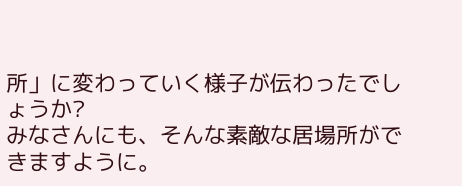所」に変わっていく様子が伝わったでしょうか?
みなさんにも、そんな素敵な居場所ができますように。